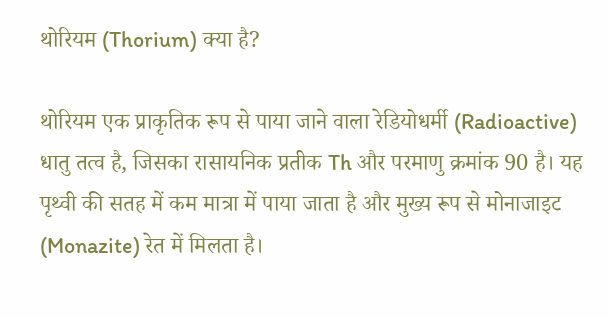थोरियम (Thorium) क्या है?

थोरियम एक प्राकृतिक रूप से पाया जाने वाला रेडियोधर्मी (Radioactive) धातु तत्व है, जिसका रासायनिक प्रतीक Th और परमाणु क्रमांक 90 है। यह पृथ्वी की सतह में कम मात्रा में पाया जाता है और मुख्य रूप से मोनाजाइट (Monazite) रेत में मिलता है।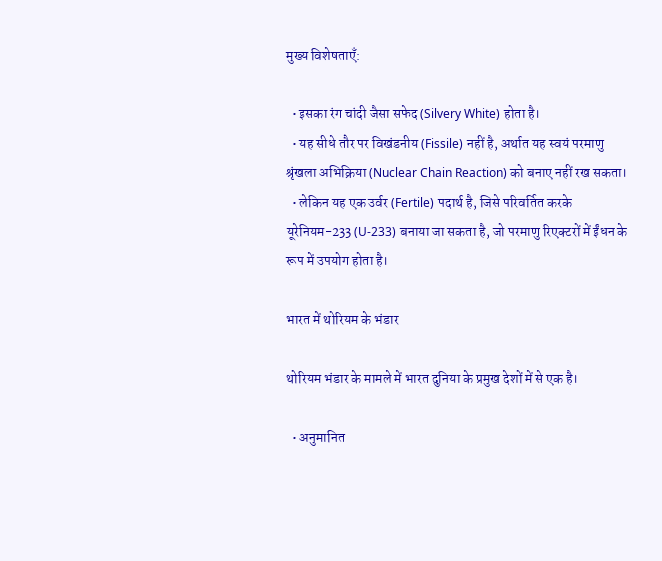मुख्य विशेषताएँ:

  • इसका रंग चांदी जैसा सफेद (Silvery White) होता है।
  • यह सीधे तौर पर विखंडनीय (Fissile) नहीं है, अर्थात यह स्वयं परमाणु श्रृंखला अभिक्रिया (Nuclear Chain Reaction) को बनाए नहीं रख सकता।
  • लेकिन यह एक उर्वर (Fertile) पदार्थ है, जिसे परिवर्तित करके यूरेनियम-233 (U-233) बनाया जा सकता है, जो परमाणु रिएक्टरों में ईंधन के रूप में उपयोग होता है।

भारत में थोरियम के भंडार

थोरियम भंडार के मामले में भारत दुनिया के प्रमुख देशों में से एक है।

  • अनुमानित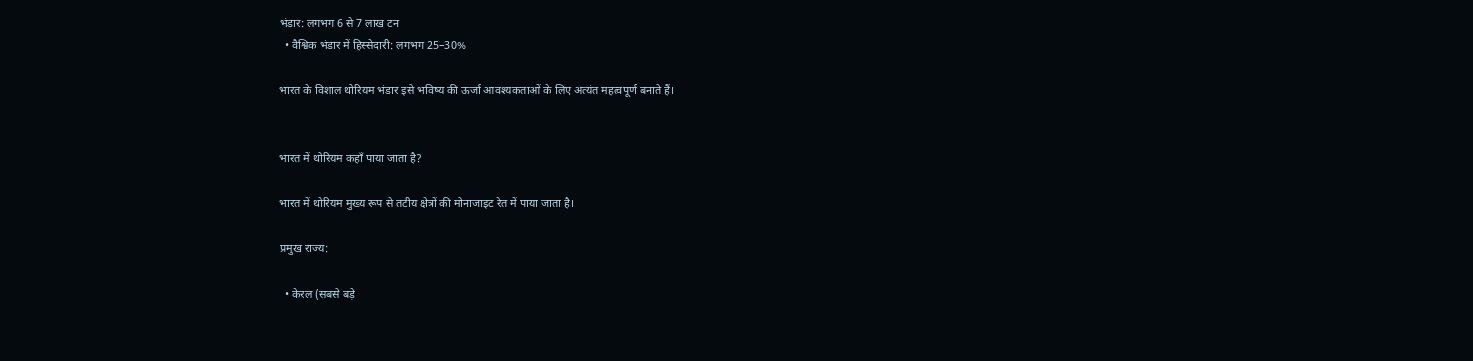भंडार: लगभग 6 से 7 लाख टन
  • वैश्विक भंडार में हिस्सेदारी: लगभग 25–30%

भारत के विशाल थोरियम भंडार इसे भविष्य की ऊर्जा आवश्यकताओं के लिए अत्यंत महत्वपूर्ण बनाते हैं।


भारत में थोरियम कहाँ पाया जाता है?

भारत में थोरियम मुख्य रूप से तटीय क्षेत्रों की मोनाजाइट रेत में पाया जाता है।

प्रमुख राज्य:

  • केरल (सबसे बड़े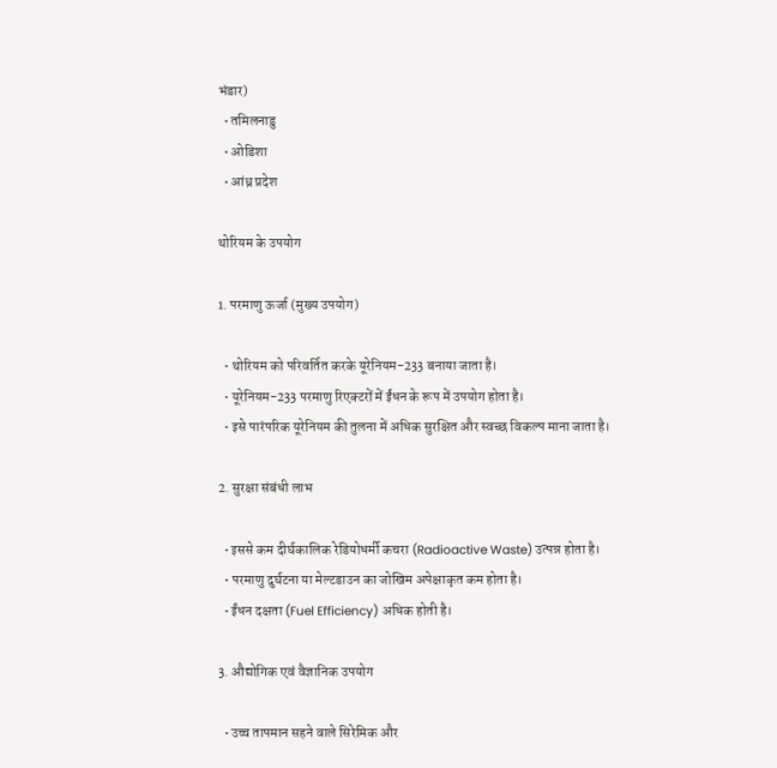भंडार)
  • तमिलनाडु
  • ओडिशा
  • आंध्र प्रदेश

थोरियम के उपयोग

1. परमाणु ऊर्जा (मुख्य उपयोग)

  • थोरियम को परिवर्तित करके यूरेनियम-233 बनाया जाता है।
  • यूरेनियम-233 परमाणु रिएक्टरों में ईंधन के रूप में उपयोग होता है।
  • इसे पारंपरिक यूरेनियम की तुलना में अधिक सुरक्षित और स्वच्छ विकल्प माना जाता है।

2. सुरक्षा संबंधी लाभ

  • इससे कम दीर्घकालिक रेडियोधर्मी कचरा (Radioactive Waste) उत्पन्न होता है।
  • परमाणु दुर्घटना या मेल्टडाउन का जोखिम अपेक्षाकृत कम होता है।
  • ईंधन दक्षता (Fuel Efficiency) अधिक होती है।

3. औद्योगिक एवं वैज्ञानिक उपयोग

  • उच्च तापमान सहने वाले सिरेमिक और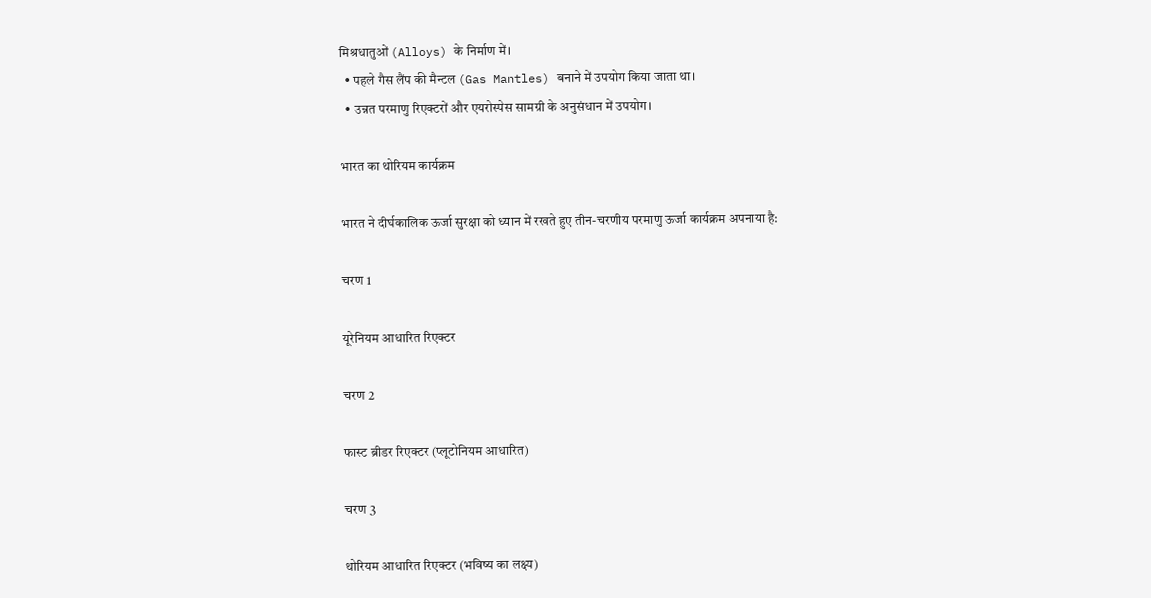मिश्रधातुओं (Alloys) के निर्माण में।
  • पहले गैस लैंप की मैन्टल (Gas Mantles) बनाने में उपयोग किया जाता था।
  • उन्नत परमाणु रिएक्टरों और एयरोस्पेस सामग्री के अनुसंधान में उपयोग।

भारत का थोरियम कार्यक्रम

भारत ने दीर्घकालिक ऊर्जा सुरक्षा को ध्यान में रखते हुए तीन-चरणीय परमाणु ऊर्जा कार्यक्रम अपनाया है:

चरण 1

यूरेनियम आधारित रिएक्टर

चरण 2

फास्ट ब्रीडर रिएक्टर (प्लूटोनियम आधारित)

चरण 3

थोरियम आधारित रिएक्टर (भविष्य का लक्ष्य)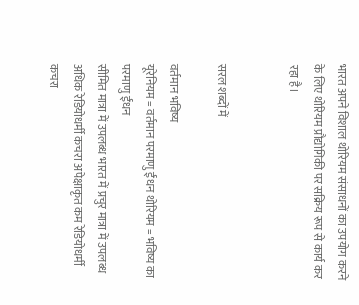भारत अपने विशाल थोरियम संसाधनों का उपयोग करने के लिए थोरियम प्रौद्योगिकी पर सक्रिय रूप से कार्य कर रहा है।


सरल शब्दों में

वर्तमान भविष्य
यूरेनियम = वर्तमान परमाणु ईंधन थोरियम = भविष्य का परमाणु ईंधन
सीमित मात्रा में उपलब्ध भारत में प्रचुर मात्रा में उपलब्ध
अधिक रेडियोधर्मी कचरा अपेक्षाकृत कम रेडियोधर्मी कचरा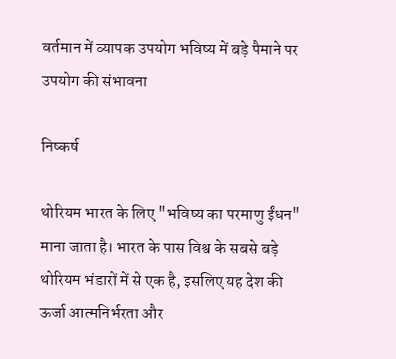वर्तमान में व्यापक उपयोग भविष्य में बड़े पैमाने पर उपयोग की संभावना

निष्कर्ष

थोरियम भारत के लिए "भविष्य का परमाणु ईंधन" माना जाता है। भारत के पास विश्व के सबसे बड़े थोरियम भंडारों में से एक है, इसलिए यह देश की ऊर्जा आत्मनिर्भरता और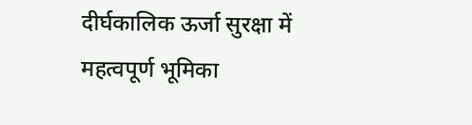दीर्घकालिक ऊर्जा सुरक्षा में महत्वपूर्ण भूमिका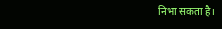निभा सकता है।